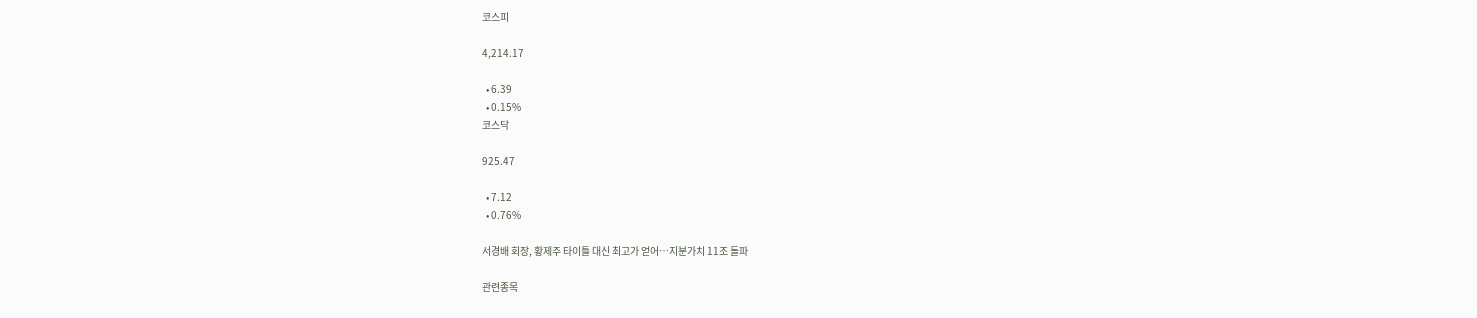코스피

4,214.17

  • 6.39
  • 0.15%
코스닥

925.47

  • 7.12
  • 0.76%

서경배 회장, 황제주 타이틀 대신 최고가 얻어…지분가치 11조 돌파

관련종목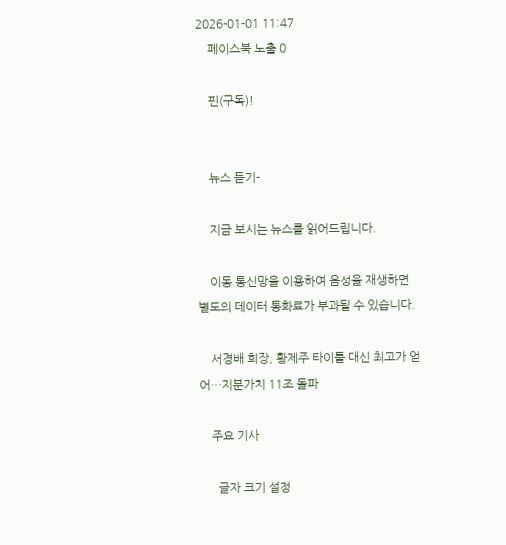2026-01-01 11:47
    페이스북 노출 0

    핀(구독)!


    뉴스 듣기-

    지금 보시는 뉴스를 읽어드립니다.

    이동 통신망을 이용하여 음성을 재생하면 별도의 데이터 통화료가 부과될 수 있습니다.

    서경배 회장, 황제주 타이틀 대신 최고가 얻어…지분가치 11조 돌파

    주요 기사

      글자 크기 설정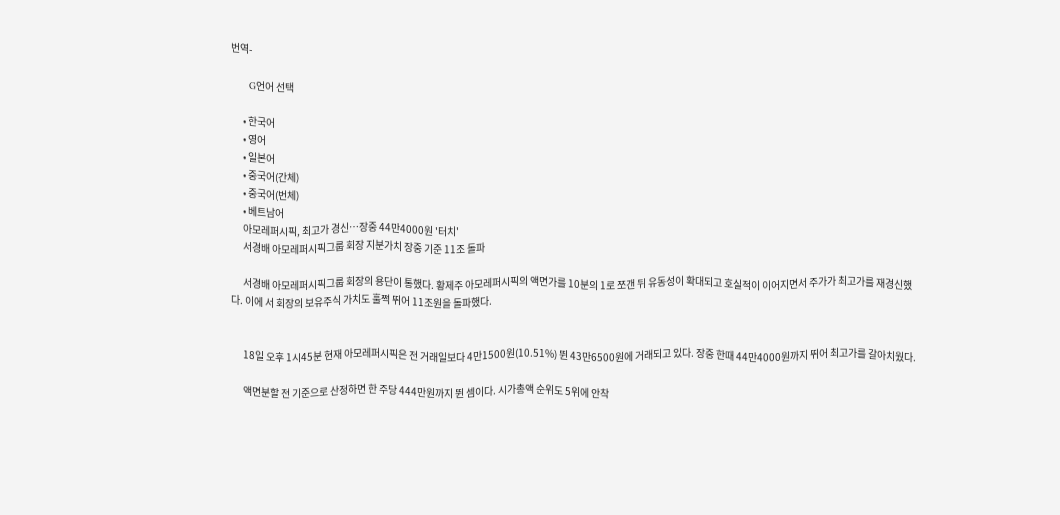번역-

      G언어 선택

      • 한국어
      • 영어
      • 일본어
      • 중국어(간체)
      • 중국어(번체)
      • 베트남어
      아모레퍼시픽, 최고가 경신…장중 44만4000원 '터치'
      서경배 아모레퍼시픽그룹 회장 지분가치 장중 기준 11조 돌파

      서경배 아모레퍼시픽그룹 회장의 용단이 통했다. 황제주 아모레퍼시픽의 액면가를 10분의 1로 쪼갠 뒤 유동성이 확대되고 호실적이 이어지면서 주가가 최고가를 재경신했다. 이에 서 회장의 보유주식 가치도 훌쩍 뛰어 11조원을 돌파했다.


      18일 오후 1시45분 현재 아모레퍼시픽은 전 거래일보다 4만1500원(10.51%) 뛴 43만6500원에 거래되고 있다. 장중 한때 44만4000원까지 뛰어 최고가를 갈아치웠다.

      액면분할 전 기준으로 산정하면 한 주당 444만원까지 뛴 셈이다. 시가총액 순위도 5위에 안착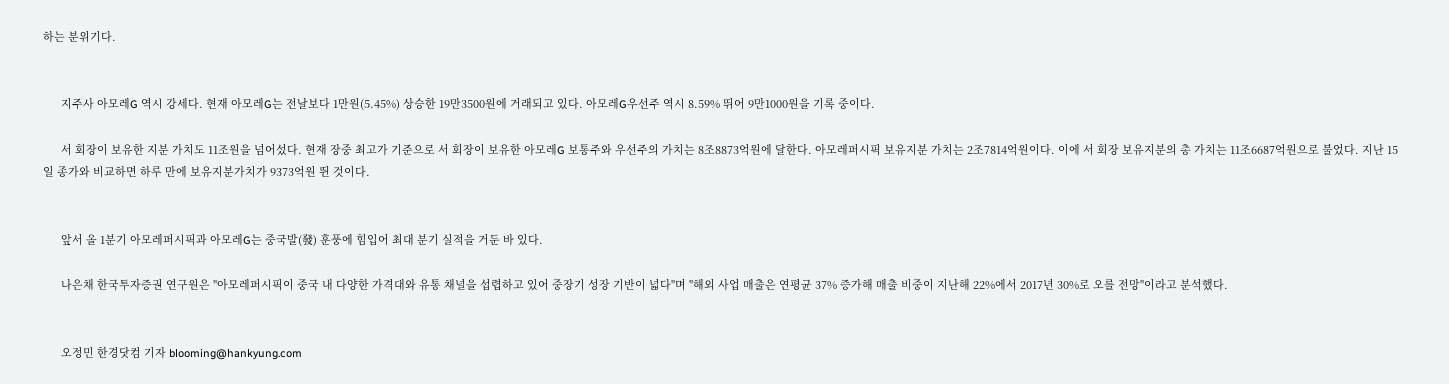하는 분위기다.


      지주사 아모레G 역시 강세다. 현재 아모레G는 전날보다 1만원(5.45%) 상승한 19만3500원에 거래되고 있다. 아모레G우선주 역시 8.59% 뛰어 9만1000원을 기록 중이다.

      서 회장이 보유한 지분 가치도 11조원을 넘어섰다. 현재 장중 최고가 기준으로 서 회장이 보유한 아모레G 보통주와 우선주의 가치는 8조8873억원에 달한다. 아모레퍼시픽 보유지분 가치는 2조7814억원이다. 이에 서 회장 보유지분의 총 가치는 11조6687억원으로 불었다. 지난 15일 종가와 비교하면 하루 만에 보유지분가치가 9373억원 뛴 것이다.


      앞서 올 1분기 아모레퍼시픽과 아모레G는 중국발(發) 훈풍에 힘입어 최대 분기 실적을 거둔 바 있다.

      나은채 한국투자증권 연구원은 "아모레퍼시픽이 중국 내 다양한 가격대와 유통 채널을 섭렵하고 있어 중장기 성장 기반이 넓다"며 "해외 사업 매출은 연평균 37% 증가해 매출 비중이 지난해 22%에서 2017년 30%로 오를 전망"이라고 분석했다.


      오정민 한경닷컴 기자 blooming@hankyung.com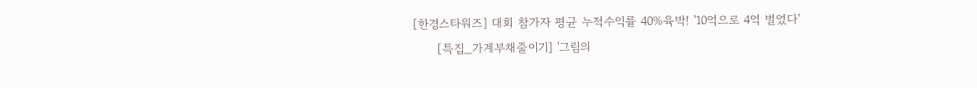[한경스타워즈] 대회 참가자 평균 누적수익률 40%육박! '10억으로 4억 벌었다'
      [특집_가계부채줄이기] '그림의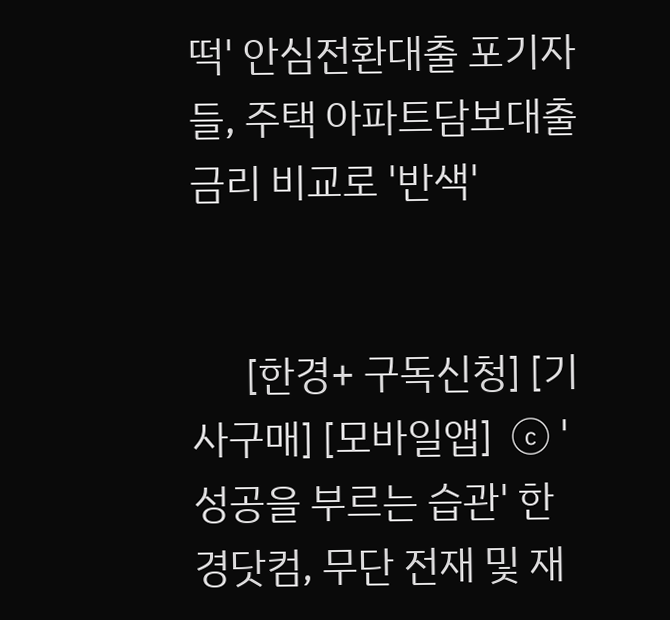떡' 안심전환대출 포기자들, 주택 아파트담보대출 금리 비교로 '반색'


      [한경+ 구독신청] [기사구매] [모바일앱]  ⓒ '성공을 부르는 습관' 한경닷컴, 무단 전재 및 재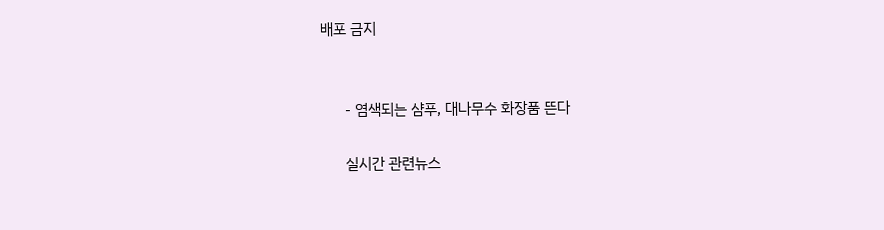배포 금지


      - 염색되는 샴푸, 대나무수 화장품 뜬다

      실시간 관련뉴스